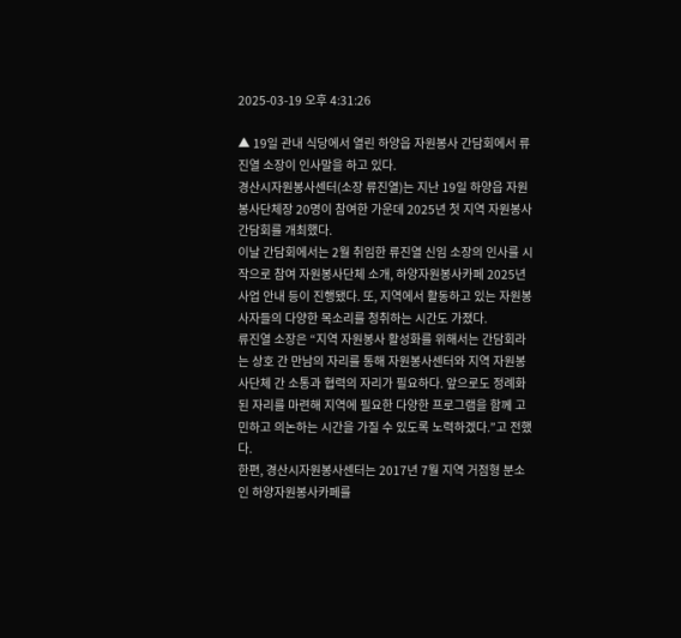2025-03-19 오후 4:31:26

▲ 19일 관내 식당에서 열린 하양읍 자원봉사 간담회에서 류진열 소장이 인사말을 하고 있다.
경산시자원봉사센터(소장 류진열)는 지난 19일 하양읍 자원봉사단체장 20명이 참여한 가운데 2025년 첫 지역 자원봉사 간담회를 개최했다.
이날 간담회에서는 2월 취임한 류진열 신임 소장의 인사를 시작으로 참여 자원봉사단체 소개, 하양자원봉사카페 2025년 사업 안내 등이 진행됐다. 또, 지역에서 활동하고 있는 자원봉사자들의 다양한 목소리를 청취하는 시간도 가졌다.
류진열 소장은 “지역 자원봉사 활성화를 위해서는 간담회라는 상호 간 만남의 자리를 통해 자원봉사센터와 지역 자원봉사단체 간 소통과 협력의 자리가 필요하다. 앞으로도 정례화된 자리를 마련해 지역에 필요한 다양한 프로그램을 함께 고민하고 의논하는 시간을 가질 수 있도록 노력하겠다.”고 전했다.
한편, 경산시자원봉사센터는 2017년 7월 지역 거점형 분소인 하양자원봉사카페를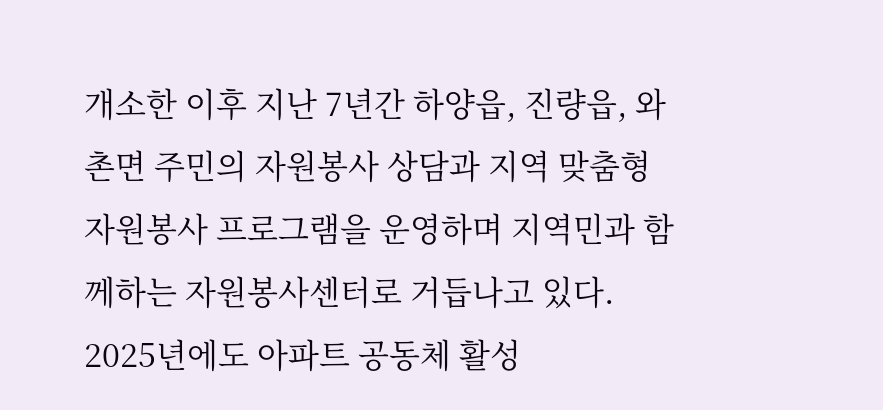개소한 이후 지난 7년간 하양읍, 진량읍, 와촌면 주민의 자원봉사 상담과 지역 맞춤형 자원봉사 프로그램을 운영하며 지역민과 함께하는 자원봉사센터로 거듭나고 있다.
2025년에도 아파트 공동체 활성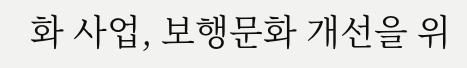화 사업, 보행문화 개선을 위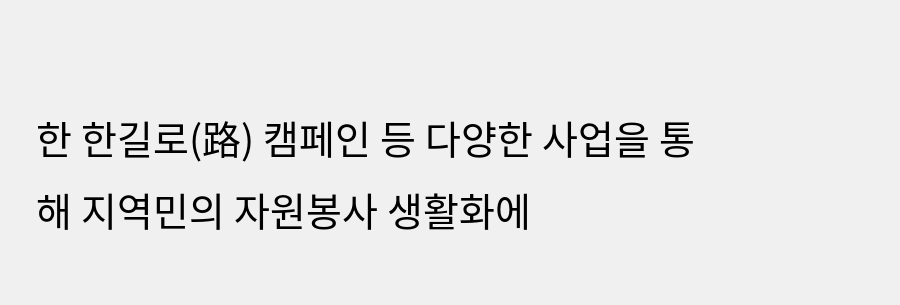한 한길로(路) 캠페인 등 다양한 사업을 통해 지역민의 자원봉사 생활화에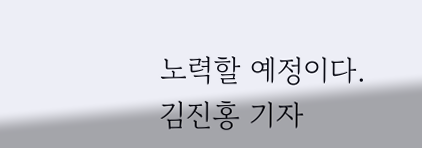노력할 예정이다.
김진홍 기자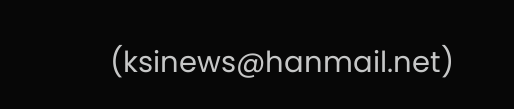(ksinews@hanmail.net)